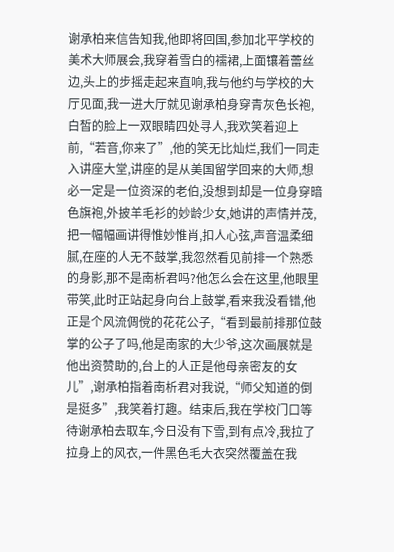谢承柏来信告知我,他即将回国,参加北平学校的美术大师展会,我穿着雪白的襦裙,上面镶着蕾丝边,头上的步摇走起来直响,我与他约与学校的大厅见面,我一进大厅就见谢承柏身穿青灰色长袍,白皙的脸上一双眼睛四处寻人,我欢笑着迎上前,“若音,你来了”,他的笑无比灿烂,我们一同走入讲座大堂,讲座的是从美国留学回来的大师,想必一定是一位资深的老伯,没想到却是一位身穿暗色旗袍,外披羊毛衫的妙龄少女,她讲的声情并茂,把一幅幅画讲得惟妙惟肖,扣人心弦,声音温柔细腻,在座的人无不鼓掌,我忽然看见前排一个熟悉的身影,那不是南析君吗?他怎么会在这里,他眼里带笑,此时正站起身向台上鼓掌,看来我没看错,他正是个风流倜傥的花花公子,“看到最前排那位鼓掌的公子了吗,他是南家的大少爷,这次画展就是他出资赞助的,台上的人正是他母亲密友的女儿”,谢承柏指着南析君对我说,“师父知道的倒是挺多”,我笑着打趣。结束后,我在学校门口等待谢承柏去取车,今日没有下雪,到有点冷,我拉了拉身上的风衣,一件黑色毛大衣突然覆盖在我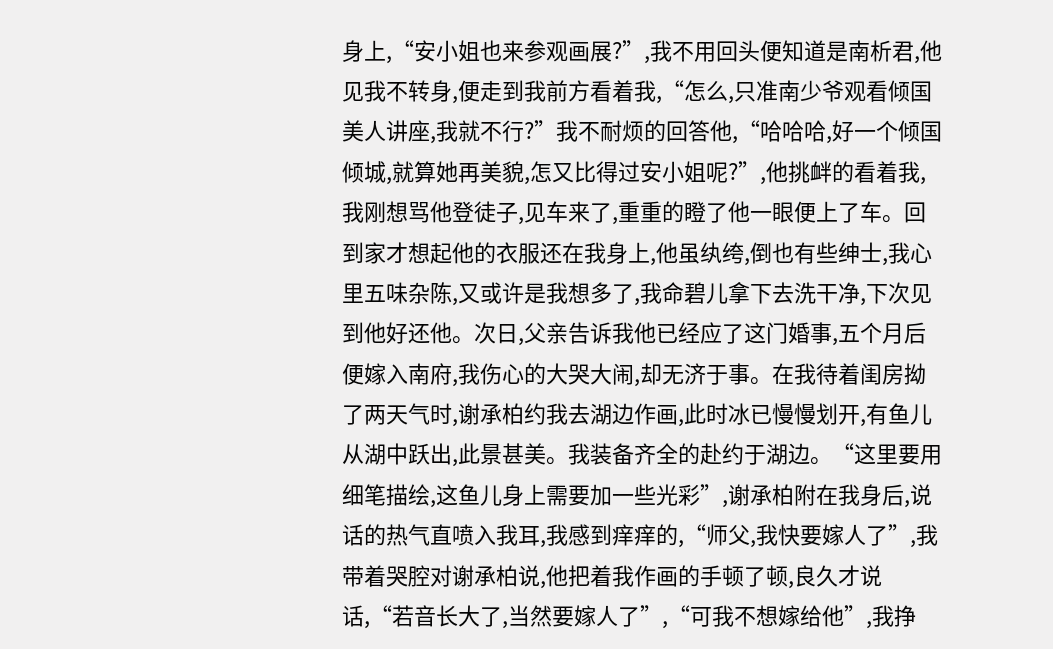身上,“安小姐也来参观画展?”,我不用回头便知道是南析君,他见我不转身,便走到我前方看着我,“怎么,只准南少爷观看倾国美人讲座,我就不行?”我不耐烦的回答他,“哈哈哈,好一个倾国倾城,就算她再美貌,怎又比得过安小姐呢?”,他挑衅的看着我,我刚想骂他登徒子,见车来了,重重的瞪了他一眼便上了车。回到家才想起他的衣服还在我身上,他虽纨绔,倒也有些绅士,我心里五味杂陈,又或许是我想多了,我命碧儿拿下去洗干净,下次见到他好还他。次日,父亲告诉我他已经应了这门婚事,五个月后便嫁入南府,我伤心的大哭大闹,却无济于事。在我待着闺房拗了两天气时,谢承柏约我去湖边作画,此时冰已慢慢划开,有鱼儿从湖中跃出,此景甚美。我装备齐全的赴约于湖边。“这里要用细笔描绘,这鱼儿身上需要加一些光彩”,谢承柏附在我身后,说话的热气直喷入我耳,我感到痒痒的,“师父,我快要嫁人了”,我带着哭腔对谢承柏说,他把着我作画的手顿了顿,良久才说话,“若音长大了,当然要嫁人了”,“可我不想嫁给他”,我挣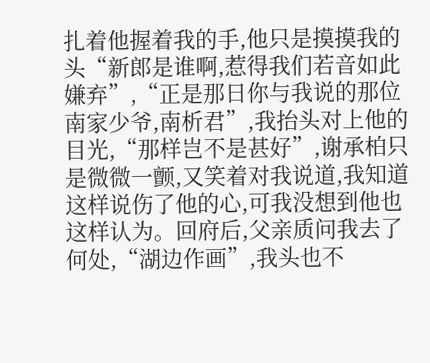扎着他握着我的手,他只是摸摸我的头“新郎是谁啊,惹得我们若音如此嫌弃”,“正是那日你与我说的那位南家少爷,南析君”,我抬头对上他的目光,“那样岂不是甚好”,谢承柏只是微微一颤,又笑着对我说道,我知道这样说伤了他的心,可我没想到他也这样认为。回府后,父亲质问我去了何处,“湖边作画”,我头也不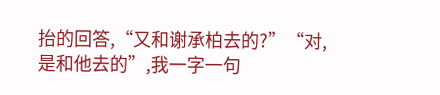抬的回答,“又和谢承柏去的?”“对,是和他去的”,我一字一句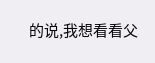的说,我想看看父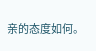亲的态度如何。